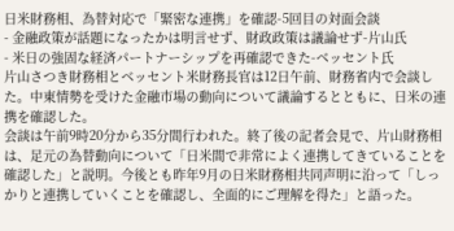日米財務相、為替対応で「緊密な連携」を確認-5回目の対面会談
- 金融政策が話題になったかは明言せず、財政政策は議論せず-片山氏
- 米日の強固な経済パートナーシップを再確認できた-ベッセント氏
片山さつき財務相とベッセント米財務長官は12日午前、財務省内で会談した。中東情勢を受けた金融市場の動向について議論するとともに、日米の連携を確認した。
会談は午前9時20分から35分間行われた。終了後の記者会見で、片山財務相は、足元の為替動向について「日米間で非常によく連携してきていることを確認した」と説明。今後とも昨年9月の日米財務相共同声明に沿って「しっかりと連携していくことを確認し、全面的にご理解を得た」と語った。